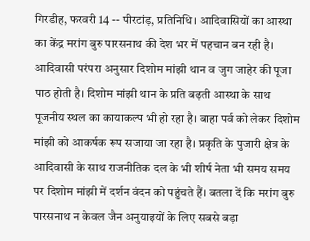गिरडीह, फरवरी 14 -- पीरटांड़, प्रतिनिधि। आदिवासियों का आस्था का केंद्र मरांग बुरु पारसनाथ की देश भर में पहचान बन रही है। आदिवासी परंपरा अनुसार दिशोम मांझी थान व जुग जाहेर की पूजा पाठ होती है। दिशोम मांझी थान के प्रति बढ़ती आस्था के साथ पूजनीय स्थल का कायाकल्प भी हो रहा है। बाहा पर्व को लेकर दिशोम मांझी को आकर्षक रूप सजाया जा रहा है। प्रकृति के पुजारी क्षेत्र के आदिवासी के साथ राजनीतिक दल के भी शीर्ष नेता भी समय समय पर दिशोम मांझी में दर्शन वंदन को पहुंचते हैं। बतला दें कि मरांग बुरु पारसनाथ न केवल जैन अनुयाइयों के लिए सबसे बड़ा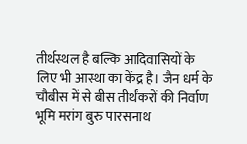तीर्थस्थल है बल्कि आदिवासियों के लिए भी आस्था का केंद्र है। जैन धर्म के चौबीस में से बीस तीर्थंकरों की निर्वाण भूमि मरांग बुरु पारसनाथ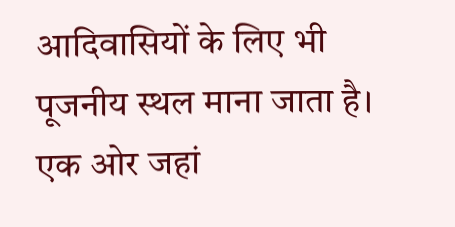आदिवासियों के लिए भी पूजनीय स्थल माना जाता है। एक ओर जहां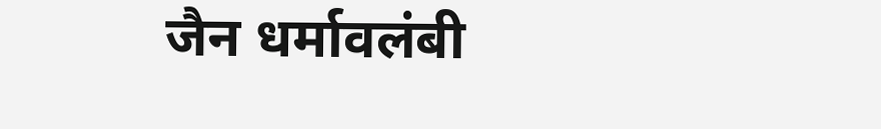जैन धर्मावलंबी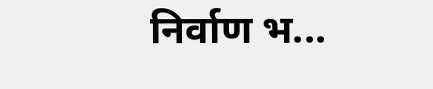निर्वाण भ...